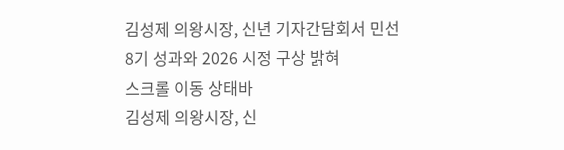김성제 의왕시장, 신년 기자간담회서 민선 8기 성과와 2026 시정 구상 밝혀
스크롤 이동 상태바
김성제 의왕시장, 신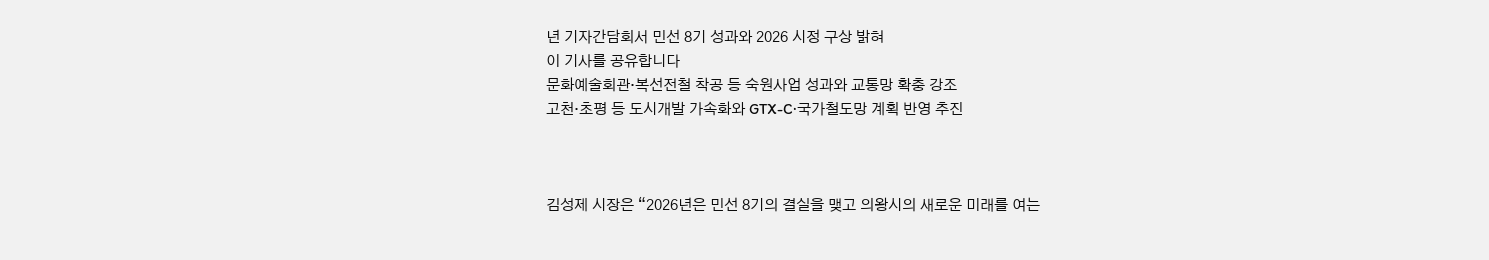년 기자간담회서 민선 8기 성과와 2026 시정 구상 밝혀
이 기사를 공유합니다
문화예술회관·복선전철 착공 등 숙원사업 성과와 교통망 확충 강조
고천·초평 등 도시개발 가속화와 GTX-C·국가철도망 계획 반영 추진



김성제 시장은 “2026년은 민선 8기의 결실을 맺고 의왕시의 새로운 미래를 여는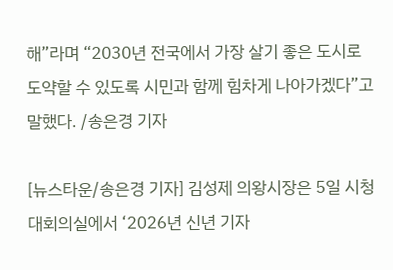해”라며 “2030년 전국에서 가장 살기 좋은 도시로 도약할 수 있도록 시민과 함께 힘차게 나아가겠다”고 말했다. /송은경 기자

[뉴스타운/송은경 기자] 김성제 의왕시장은 5일 시청 대회의실에서 ‘2026년 신년 기자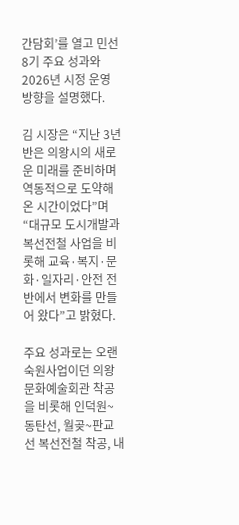간담회’를 열고 민선 8기 주요 성과와 2026년 시정 운영 방향을 설명했다.

김 시장은 “지난 3년 반은 의왕시의 새로운 미래를 준비하며 역동적으로 도약해 온 시간이었다”며 “대규모 도시개발과 복선전철 사업을 비롯해 교육·복지·문화·일자리·안전 전반에서 변화를 만들어 왔다”고 밝혔다.

주요 성과로는 오랜 숙원사업이던 의왕문화예술회관 착공을 비롯해 인덕원~동탄선, 월곶~판교선 복선전철 착공, 내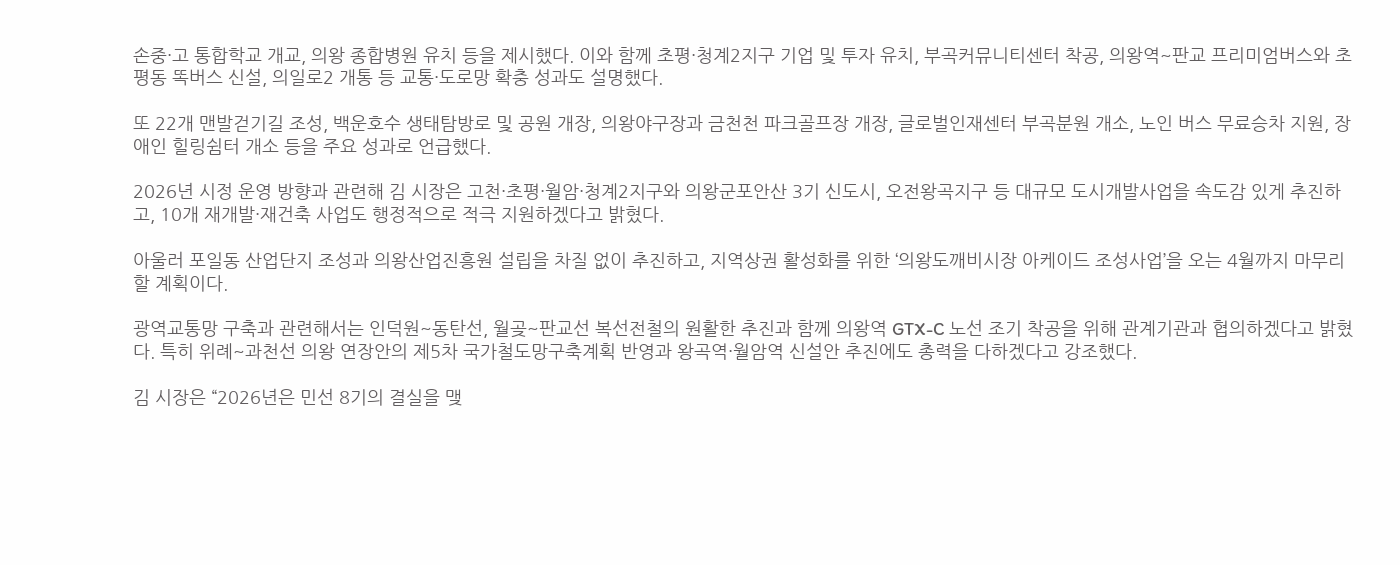손중·고 통합학교 개교, 의왕 종합병원 유치 등을 제시했다. 이와 함께 초평·청계2지구 기업 및 투자 유치, 부곡커뮤니티센터 착공, 의왕역~판교 프리미엄버스와 초평동 똑버스 신설, 의일로2 개통 등 교통·도로망 확충 성과도 설명했다.

또 22개 맨발걷기길 조성, 백운호수 생태탐방로 및 공원 개장, 의왕야구장과 금천천 파크골프장 개장, 글로벌인재센터 부곡분원 개소, 노인 버스 무료승차 지원, 장애인 힐링쉼터 개소 등을 주요 성과로 언급했다.

2026년 시정 운영 방향과 관련해 김 시장은 고천·초평·월암·청계2지구와 의왕군포안산 3기 신도시, 오전왕곡지구 등 대규모 도시개발사업을 속도감 있게 추진하고, 10개 재개발·재건축 사업도 행정적으로 적극 지원하겠다고 밝혔다.

아울러 포일동 산업단지 조성과 의왕산업진흥원 설립을 차질 없이 추진하고, 지역상권 활성화를 위한 ‘의왕도깨비시장 아케이드 조성사업’을 오는 4월까지 마무리할 계획이다.

광역교통망 구축과 관련해서는 인덕원~동탄선, 월곶~판교선 복선전철의 원활한 추진과 함께 의왕역 GTX-C 노선 조기 착공을 위해 관계기관과 협의하겠다고 밝혔다. 특히 위례~과천선 의왕 연장안의 제5차 국가철도망구축계획 반영과 왕곡역·월암역 신설안 추진에도 총력을 다하겠다고 강조했다.

김 시장은 “2026년은 민선 8기의 결실을 맺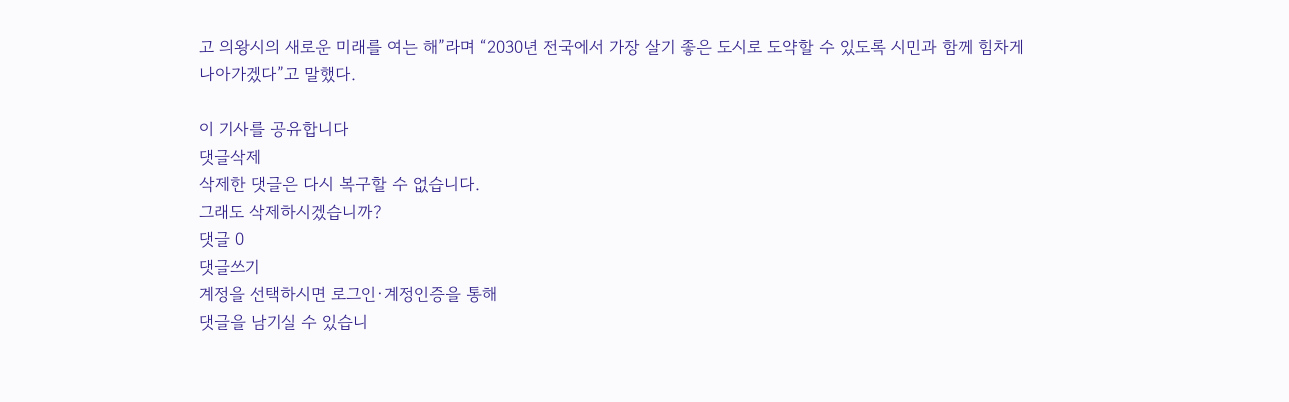고 의왕시의 새로운 미래를 여는 해”라며 “2030년 전국에서 가장 살기 좋은 도시로 도약할 수 있도록 시민과 함께 힘차게 나아가겠다”고 말했다.

이 기사를 공유합니다
댓글삭제
삭제한 댓글은 다시 복구할 수 없습니다.
그래도 삭제하시겠습니까?
댓글 0
댓글쓰기
계정을 선택하시면 로그인·계정인증을 통해
댓글을 남기실 수 있습니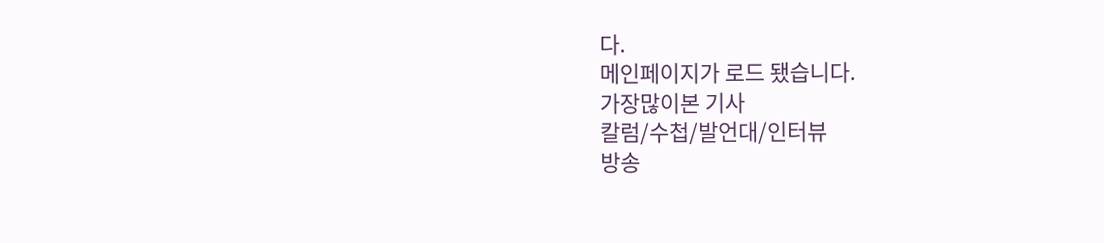다.
메인페이지가 로드 됐습니다.
가장많이본 기사
칼럼/수첩/발언대/인터뷰
방송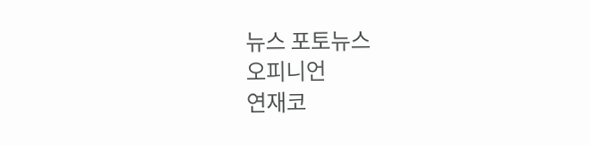뉴스 포토뉴스
오피니언
연재코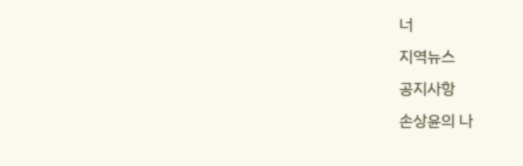너
지역뉴스
공지사항
손상윤의 나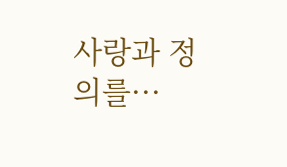사랑과 정의를···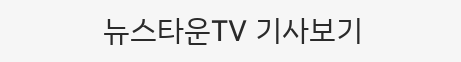뉴스타운TV 기사보기